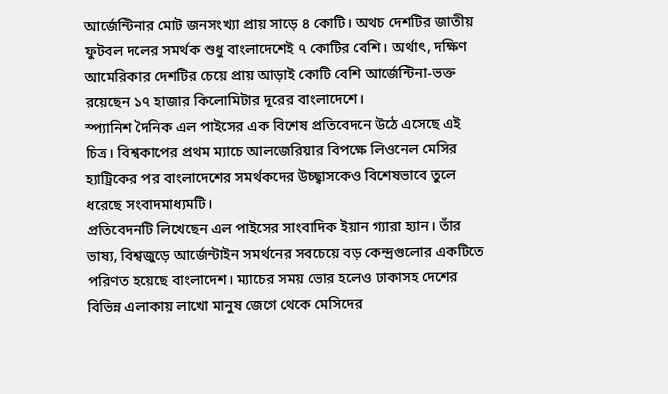আর্জেন্টিনার মোট জনসংখ্যা প্রায় সাড়ে ৪ কোটি। অথচ দেশটির জাতীয় ফুটবল দলের সমর্থক শুধু বাংলাদেশেই ৭ কোটির বেশি। অর্থাৎ, দক্ষিণ আমেরিকার দেশটির চেয়ে প্রায় আড়াই কোটি বেশি আর্জেন্টিনা-ভক্ত রয়েছেন ১৭ হাজার কিলোমিটার দূরের বাংলাদেশে।
স্প্যানিশ দৈনিক এল পাইসের এক বিশেষ প্রতিবেদনে উঠে এসেছে এই চিত্র। বিশ্বকাপের প্রথম ম্যাচে আলজেরিয়ার বিপক্ষে লিওনেল মেসির হ্যাট্রিকের পর বাংলাদেশের সমর্থকদের উচ্ছ্বাসকেও বিশেষভাবে তুলে ধরেছে সংবাদমাধ্যমটি।
প্রতিবেদনটি লিখেছেন এল পাইসের সাংবাদিক ইয়ান গ্যারা হ্যান। তাঁর ভাষ্য, বিশ্বজুড়ে আর্জেন্টাইন সমর্থনের সবচেয়ে বড় কেন্দ্রগুলোর একটিতে পরিণত হয়েছে বাংলাদেশ। ম্যাচের সময় ভোর হলেও ঢাকাসহ দেশের বিভিন্ন এলাকায় লাখো মানুষ জেগে থেকে মেসিদের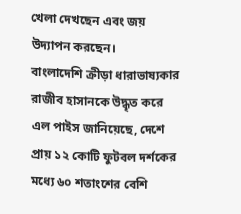খেলা দেখছেন এবং জয় উদ্যাপন করছেন।
বাংলাদেশি ক্রীড়া ধারাভাষ্যকার রাজীব হাসানকে উদ্ধৃত করে এল পাইস জানিয়েছে, দেশে প্রায় ১২ কোটি ফুটবল দর্শকের মধ্যে ৬০ শতাংশের বেশি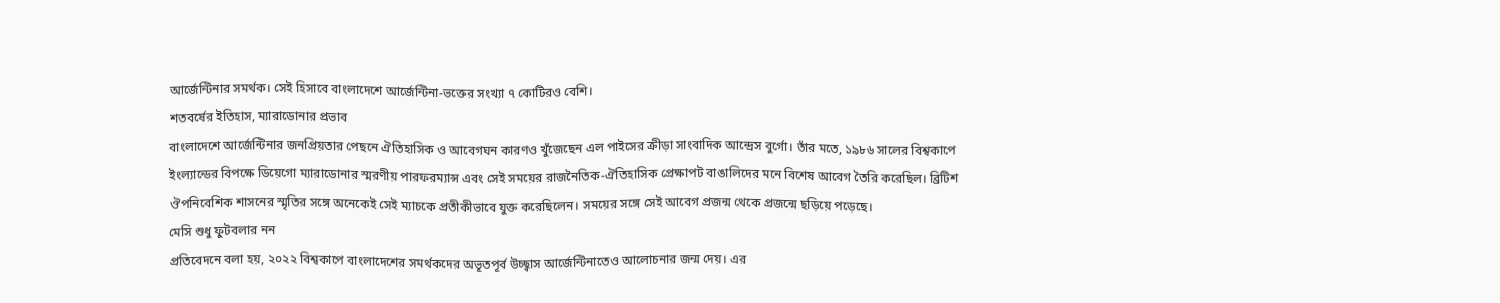আর্জেন্টিনার সমর্থক। সেই হিসাবে বাংলাদেশে আর্জেন্টিনা-ভক্তের সংখ্যা ৭ কোটিরও বেশি।
শতবর্ষের ইতিহাস, ম্যারাডোনার প্রভাব
বাংলাদেশে আর্জেন্টিনার জনপ্রিয়তার পেছনে ঐতিহাসিক ও আবেগঘন কারণও খুঁজেছেন এল পাইসের ক্রীড়া সাংবাদিক আন্দ্রেস বুর্গো। তাঁর মতে, ১৯৮৬ সালের বিশ্বকাপে ইংল্যান্ডের বিপক্ষে ডিয়েগো ম্যারাডোনার স্মরণীয় পারফরম্যান্স এবং সেই সময়ের রাজনৈতিক-ঐতিহাসিক প্রেক্ষাপট বাঙালিদের মনে বিশেষ আবেগ তৈরি করেছিল। ব্রিটিশ ঔপনিবেশিক শাসনের স্মৃতির সঙ্গে অনেকেই সেই ম্যাচকে প্রতীকীভাবে যুক্ত করেছিলেন। সময়ের সঙ্গে সেই আবেগ প্রজন্ম থেকে প্রজন্মে ছড়িয়ে পড়েছে।
মেসি শুধু ফুটবলার নন
প্রতিবেদনে বলা হয়, ২০২২ বিশ্বকাপে বাংলাদেশের সমর্থকদের অভূতপূর্ব উচ্ছ্বাস আর্জেন্টিনাতেও আলোচনার জন্ম দেয়। এর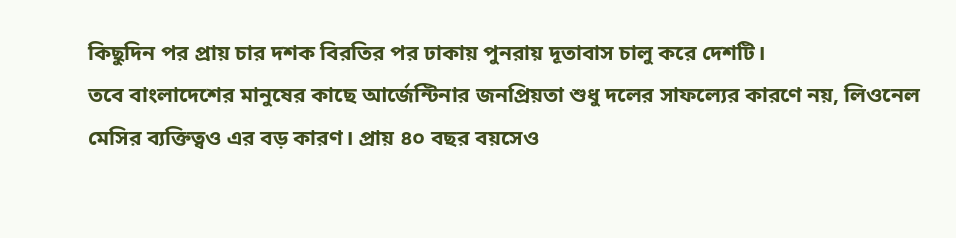কিছুদিন পর প্রায় চার দশক বিরতির পর ঢাকায় পুনরায় দূতাবাস চালু করে দেশটি।
তবে বাংলাদেশের মানুষের কাছে আর্জেন্টিনার জনপ্রিয়তা শুধু দলের সাফল্যের কারণে নয়, লিওনেল মেসির ব্যক্তিত্বও এর বড় কারণ। প্রায় ৪০ বছর বয়সেও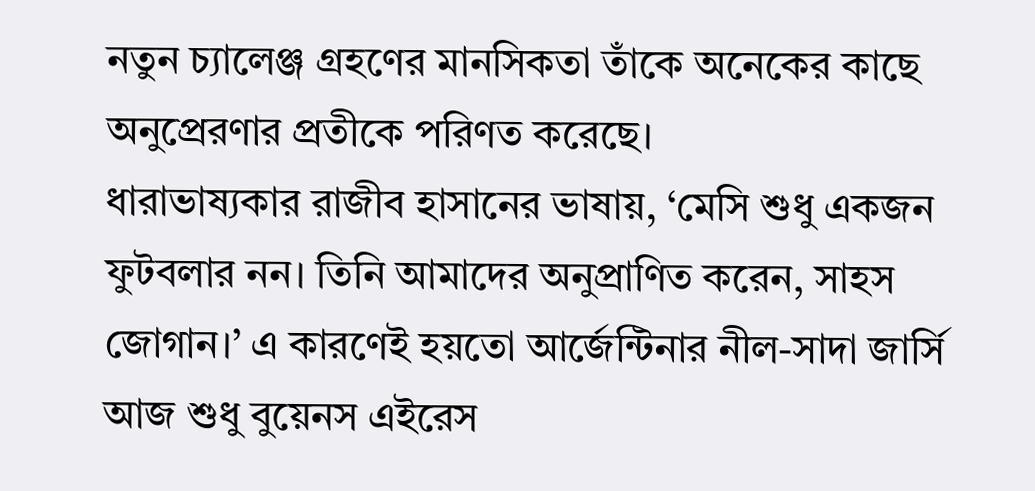নতুন চ্যালেঞ্জ গ্রহণের মানসিকতা তাঁকে অনেকের কাছে অনুপ্রেরণার প্রতীকে পরিণত করেছে।
ধারাভাষ্যকার রাজীব হাসানের ভাষায়, ‘মেসি শুধু একজন ফুটবলার নন। তিনি আমাদের অনুপ্রাণিত করেন, সাহস জোগান।’ এ কারণেই হয়তো আর্জেন্টিনার নীল-সাদা জার্সি আজ শুধু বুয়েনস এইরেস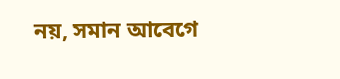নয়, সমান আবেগে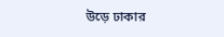উড়ে ঢাকার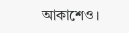আকাশেও।